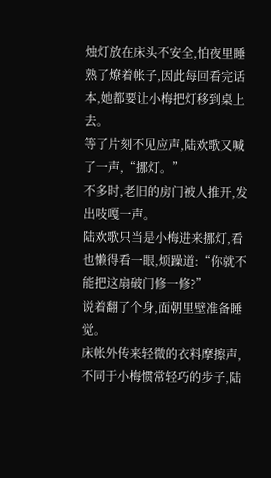烛灯放在床头不安全,怕夜里睡熟了燎着帐子,因此每回看完话本,她都要让小梅把灯移到桌上去。
等了片刻不见应声,陆欢歌又喊了一声,“挪灯。”
不多时,老旧的房门被人推开,发出吱嘎一声。
陆欢歌只当是小梅进来挪灯,看也懒得看一眼,烦躁道:“你就不能把这扇破门修一修?”
说着翻了个身,面朝里壁准备睡觉。
床帐外传来轻微的衣料摩擦声,不同于小梅惯常轻巧的步子,陆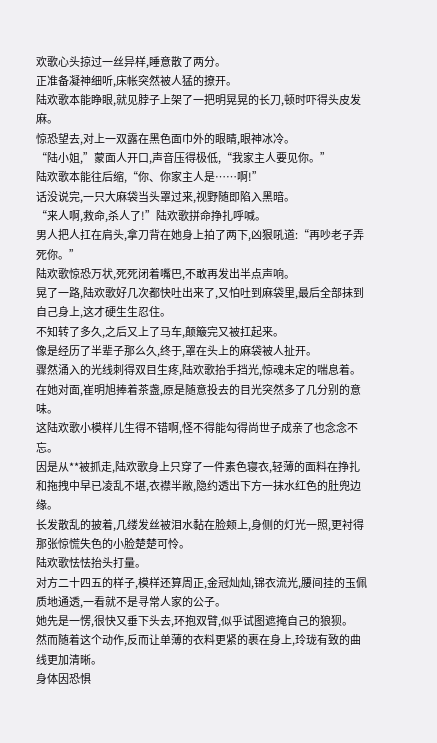欢歌心头掠过一丝异样,睡意散了两分。
正准备凝神细听,床帐突然被人猛的撩开。
陆欢歌本能睁眼,就见脖子上架了一把明晃晃的长刀,顿时吓得头皮发麻。
惊恐望去,对上一双露在黑色面巾外的眼睛,眼神冰冷。
“陆小姐,”蒙面人开口,声音压得极低,“我家主人要见你。”
陆欢歌本能往后缩,“你、你家主人是……啊!”
话没说完,一只大麻袋当头罩过来,视野随即陷入黑暗。
“来人啊,救命,杀人了!”陆欢歌拼命挣扎呼喊。
男人把人扛在肩头,拿刀背在她身上拍了两下,凶狠吼道:“再吵老子弄死你。”
陆欢歌惊恐万状,死死闭着嘴巴,不敢再发出半点声响。
晃了一路,陆欢歌好几次都快吐出来了,又怕吐到麻袋里,最后全部抹到自己身上,这才硬生生忍住。
不知转了多久,之后又上了马车,颠簸完又被扛起来。
像是经历了半辈子那么久,终于,罩在头上的麻袋被人扯开。
骤然涌入的光线刺得双目生疼,陆欢歌抬手挡光,惊魂未定的喘息着。
在她对面,崔明旭捧着茶盏,原是随意投去的目光突然多了几分别的意味。
这陆欢歌小模样儿生得不错啊,怪不得能勾得尚世子成亲了也念念不忘。
因是从**被抓走,陆欢歌身上只穿了一件素色寝衣,轻薄的面料在挣扎和拖拽中早已凌乱不堪,衣襟半敞,隐约透出下方一抹水红色的肚兜边缘。
长发散乱的披着,几缕发丝被泪水黏在脸颊上,身侧的灯光一照,更衬得那张惊慌失色的小脸楚楚可怜。
陆欢歌怯怯抬头打量。
对方二十四五的样子,模样还算周正,金冠灿灿,锦衣流光,腰间挂的玉佩质地通透,一看就不是寻常人家的公子。
她先是一愣,很快又垂下头去,环抱双臂,似乎试图遮掩自己的狼狈。
然而随着这个动作,反而让单薄的衣料更紧的裹在身上,玲珑有致的曲线更加清晰。
身体因恐惧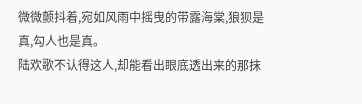微微颤抖着,宛如风雨中摇曳的带露海棠,狼狈是真,勾人也是真。
陆欢歌不认得这人,却能看出眼底透出来的那抹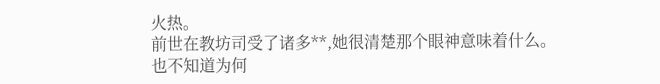火热。
前世在教坊司受了诸多**,她很清楚那个眼神意味着什么。
也不知道为何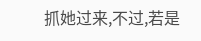抓她过来,不过,若是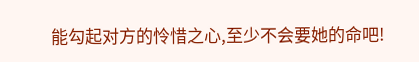能勾起对方的怜惜之心,至少不会要她的命吧!